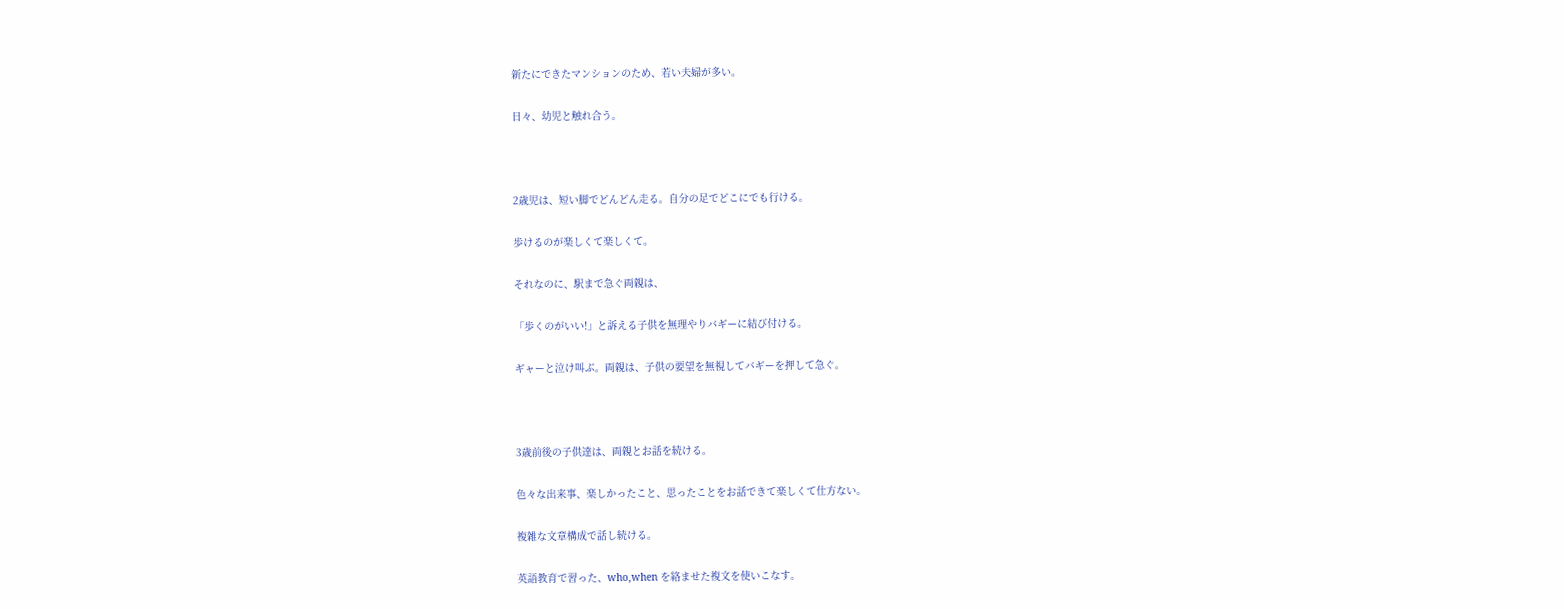新たにできたマンションのため、若い夫婦が多い。

日々、幼児と触れ合う。



2歳児は、短い脚でどんどん走る。自分の足でどこにでも行ける。

歩けるのが楽しくて楽しくて。

それなのに、駅まで急ぐ両親は、

「歩くのがいい!」と訴える子供を無理やりバギーに結び付ける。

ギャーと泣け叫ぶ。両親は、子供の要望を無視してバギーを押して急ぐ。



3歳前後の子供達は、両親とお話を続ける。

色々な出来事、楽しかったこと、思ったことをお話できて楽しくて仕方ない。

複雑な文章構成で話し続ける。

英語教育で習った、who,when を絡ませた複文を使いこなす。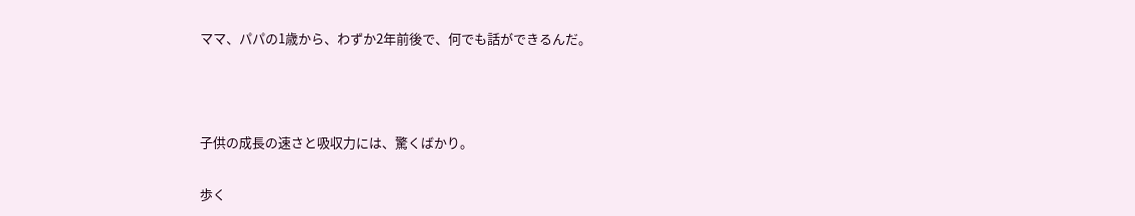ママ、パパの1歳から、わずか2年前後で、何でも話ができるんだ。



子供の成長の速さと吸収力には、驚くばかり。

歩く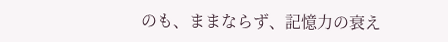のも、ままならず、記憶力の衰え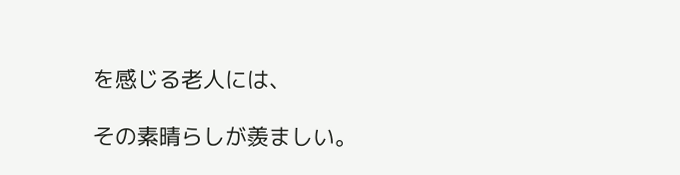を感じる老人には、

その素晴らしが羨ましい。